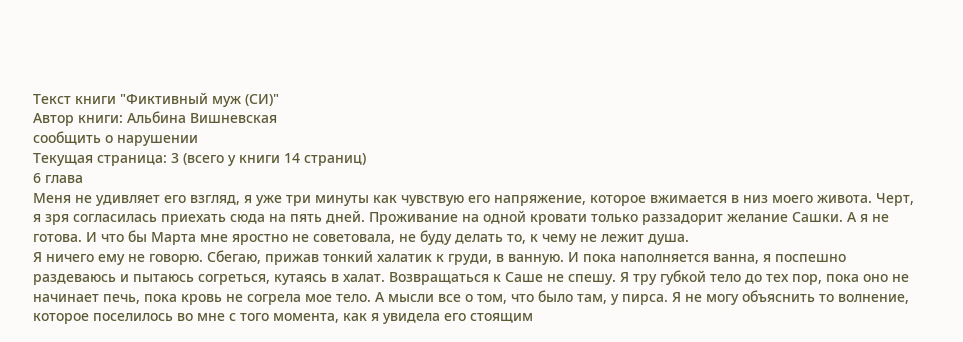Текст книги "Фиктивный муж (СИ)"
Автор книги: Альбина Вишневская
сообщить о нарушении
Текущая страница: 3 (всего у книги 14 страниц)
6 глава
Меня не удивляет его взгляд, я уже три минуты как чувствую его напряжение, которое вжимается в низ моего живота. Черт, я зря согласилась приехать сюда на пять дней. Проживание на одной кровати только раззадорит желание Сашки. А я не готова. И что бы Марта мне яростно не советовала, не буду делать то, к чему не лежит душа.
Я ничего ему не говорю. Сбегаю, прижав тонкий халатик к груди, в ванную. И пока наполняется ванна, я поспешно раздеваюсь и пытаюсь согреться, кутаясь в халат. Возвращаться к Саше не спешу. Я тру губкой тело до тех пор, пока оно не начинает печь, пока кровь не согрела мое тело. А мысли все о том, что было там, у пирса. Я не могу объяснить то волнение, которое поселилось во мне с того момента, как я увидела его стоящим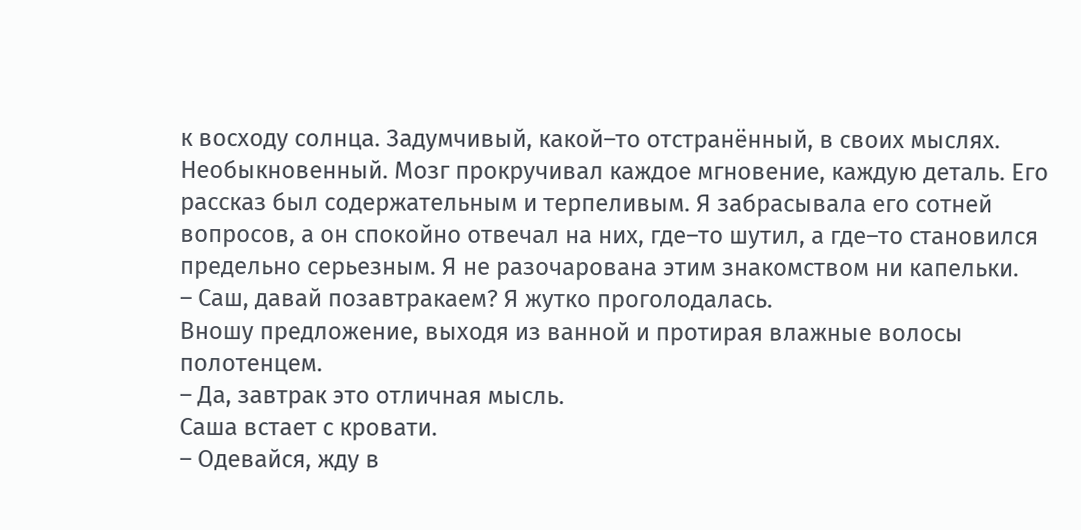к восходу солнца. Задумчивый, какой–то отстранённый, в своих мыслях. Необыкновенный. Мозг прокручивал каждое мгновение, каждую деталь. Его рассказ был содержательным и терпеливым. Я забрасывала его сотней вопросов, а он спокойно отвечал на них, где–то шутил, а где–то становился предельно серьезным. Я не разочарована этим знакомством ни капельки.
– Саш, давай позавтракаем? Я жутко проголодалась.
Вношу предложение, выходя из ванной и протирая влажные волосы полотенцем.
– Да, завтрак это отличная мысль.
Саша встает с кровати.
– Одевайся, жду в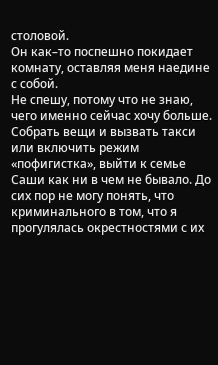столовой.
Он как–то поспешно покидает комнату, оставляя меня наедине с собой.
Не спешу, потому что не знаю, чего именно сейчас хочу больше. Собрать вещи и вызвать такси или включить режим «пофигистка», выйти к семье Саши как ни в чем не бывало. До сих пор не могу понять, что криминального в том, что я прогулялась окрестностями с их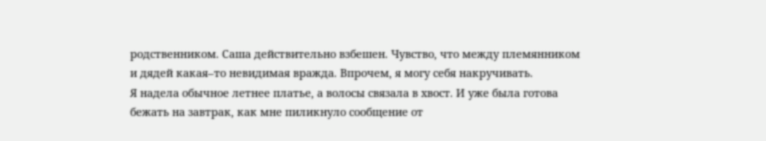родственником. Саша действительно взбешен. Чувство, что между племянником и дядей какая–то невидимая вражда. Впрочем, я могу себя накручивать.
Я надела обычное летнее платье, а волосы связала в хвост. И уже была готова бежать на завтрак, как мне пиликнуло сообщение от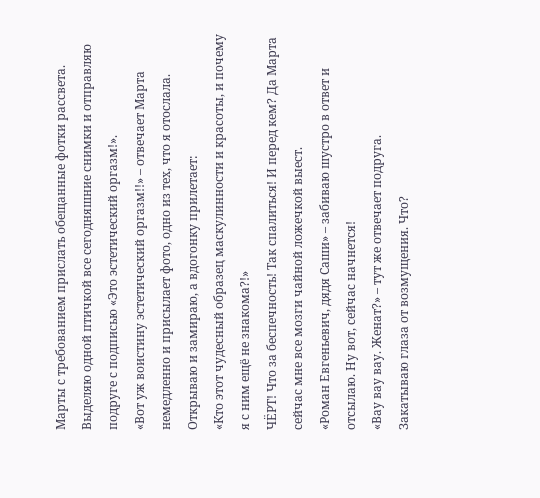Марты с требованием прислать обещанные фотки рассвета. Выделяю одной птичкой все сегодняшние снимки и отправляю подруге с подписью «Это эстетический оргазм!».
«Вот уж воистину эстетический оргазм!!» – отвечает Марта немедленно и присылает фото, одно из тех, что я отослала. Открываю и замираю, а вдогонку прилетает:
«Кто этот чудесный образец маскулинности и красоты, и почему я с ним ещё не знакома?!»
ЧЁРТ! Что за беспечность! Так спалиться! И перед кем? Да Марта сейчас мне все мозги чайной ложечкой выест.
«Роман Евгеньевич, дядя Саши» – забиваю шустро в ответ и отсылаю. Ну вот, сейчас начнется!
«Вау вау вау. Женат?» – тут же отвечает подруга.
Закатываю глаза от возмущения. Что?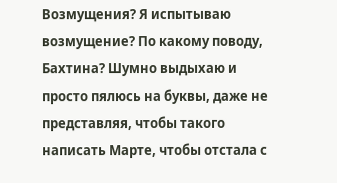Возмущения? Я испытываю возмущение? По какому поводу, Бахтина? Шумно выдыхаю и просто пялюсь на буквы, даже не представляя, чтобы такого написать Марте, чтобы отстала с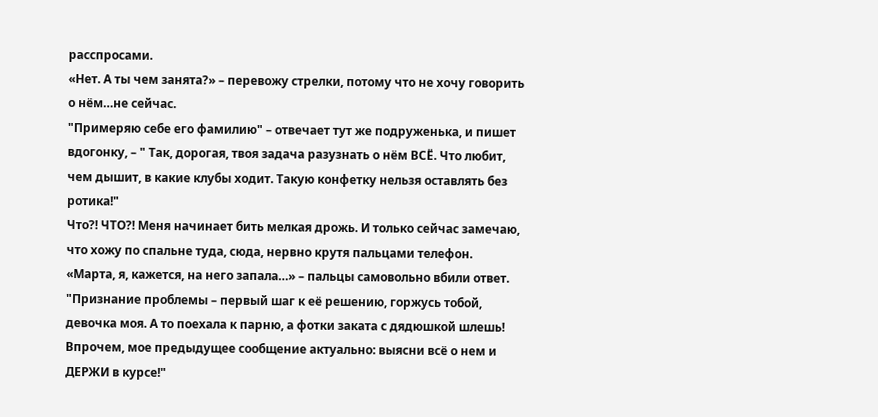расспросами.
«Нет. А ты чем занята?» – перевожу стрелки, потому что не хочу говорить о нём…не сейчас.
"Примеряю себе его фамилию" – отвечает тут же подруженька, и пишет вдогонку, – " Так, дорогая, твоя задача разузнать о нём ВСЁ. Что любит, чем дышит, в какие клубы ходит. Такую конфетку нельзя оставлять без ротика!"
Что?! ЧТО?! Меня начинает бить мелкая дрожь. И только сейчас замечаю, что хожу по спальне туда, сюда, нервно крутя пальцами телефон.
«Марта, я, кажется, на него запала…» – пальцы самовольно вбили ответ.
"Признание проблемы – первый шаг к её решению, горжусь тобой, девочка моя. А то поехала к парню, а фотки заката с дядюшкой шлешь! Впрочем, мое предыдущее сообщение актуально: выясни всё о нем и ДЕРЖИ в курсе!"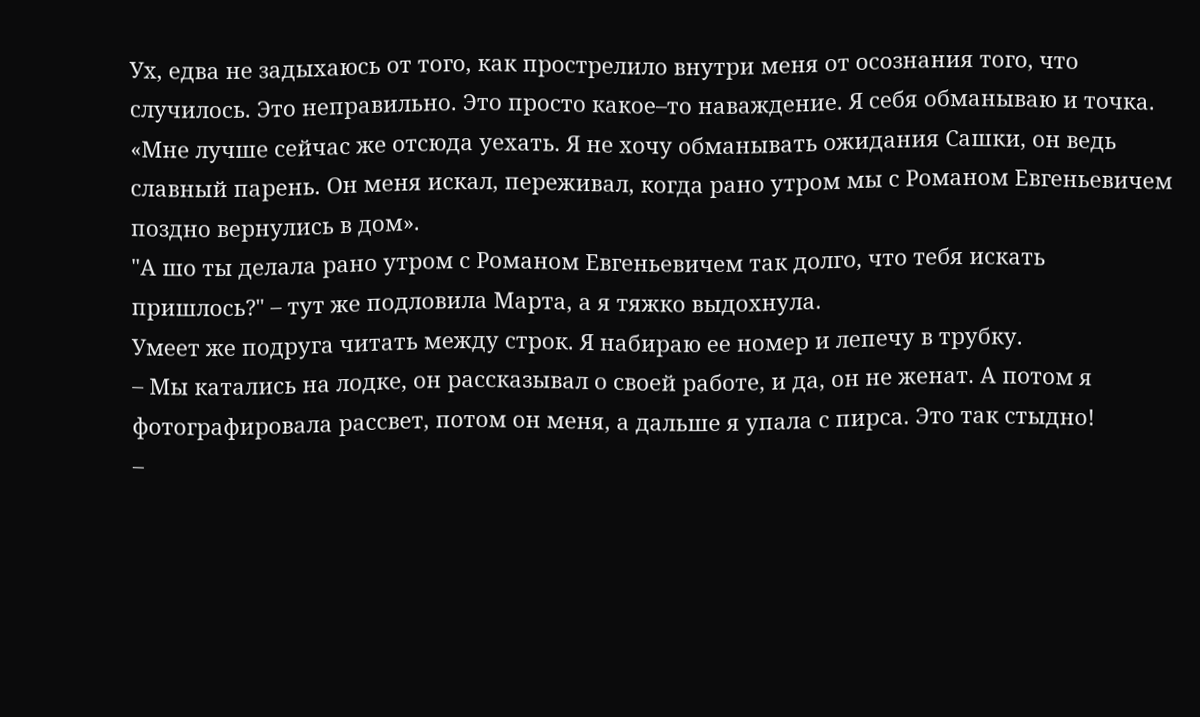Ух, едва не задыхаюсь от того, как прострелило внутри меня от осознания того, что случилось. Это неправильно. Это просто какое–то наваждение. Я себя обманываю и точка.
«Мне лучше сейчас же отсюда уехать. Я не хочу обманывать ожидания Сашки, он ведь славный парень. Он меня искал, переживал, когда рано утром мы с Романом Евгеньевичем поздно вернулись в дом».
"А шо ты делала рано утром с Романом Евгеньевичем так долго, что тебя искать пришлось?" – тут же подловила Марта, а я тяжко выдохнула.
Умеет же подруга читать между строк. Я набираю ее номер и лепечу в трубку.
– Мы катались на лодке, он рассказывал о своей работе, и да, он не женат. А потом я фотографировала рассвет, потом он меня, а дальше я упала с пирса. Это так стыдно!
–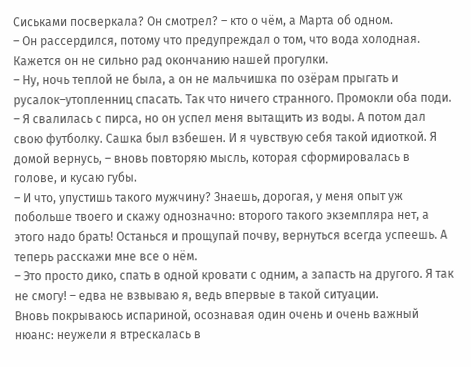Сиськами посверкала? Он смотрел? – кто о чём, а Марта об одном.
– Он рассердился, потому что предупреждал о том, что вода холодная. Кажется он не сильно рад окончанию нашей прогулки.
– Ну, ночь теплой не была, а он не мальчишка по озёрам прыгать и русалок–утопленниц спасать. Так что ничего странного. Промокли оба поди.
– Я свалилась с пирса, но он успел меня вытащить из воды. А потом дал свою футболку. Сашка был взбешен. И я чувствую себя такой идиоткой. Я домой вернусь, – вновь повторяю мысль, которая сформировалась в голове, и кусаю губы.
– И что, упустишь такого мужчину? Знаешь, дорогая, у меня опыт уж побольше твоего и скажу однозначно: второго такого экземпляра нет, а этого надо брать! Останься и прощупай почву, вернуться всегда успеешь. А теперь расскажи мне все о нём.
– Это просто дико, спать в одной кровати с одним, а запасть на другого. Я так не смогу! – едва не взвываю я, ведь впервые в такой ситуации.
Вновь покрываюсь испариной, осознавая один очень и очень важный нюанс: неужели я втрескалась в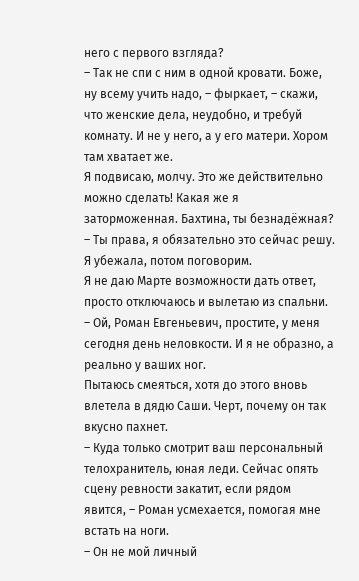него с первого взгляда?
– Так не спи с ним в одной кровати. Боже, ну всему учить надо, – фыркает, – скажи, что женские дела, неудобно, и требуй комнату. И не у него, а у его матери. Хором там хватает же.
Я подвисаю, молчу. Это же действительно можно сделать! Какая же я заторможенная. Бахтина, ты безнадёжная?
– Ты права, я обязательно это сейчас решу. Я убежала, потом поговорим.
Я не даю Марте возможности дать ответ, просто отключаюсь и вылетаю из спальни.
– Ой, Роман Евгеньевич, простите, у меня сегодня день неловкости. И я не образно, а реально у ваших ног.
Пытаюсь смеяться, хотя до этого вновь влетела в дядю Саши. Черт, почему он так вкусно пахнет.
– Куда только смотрит ваш персональный телохранитель, юная леди. Сейчас опять сцену ревности закатит, если рядом явится, – Роман усмехается, помогая мне встать на ноги.
– Он не мой личный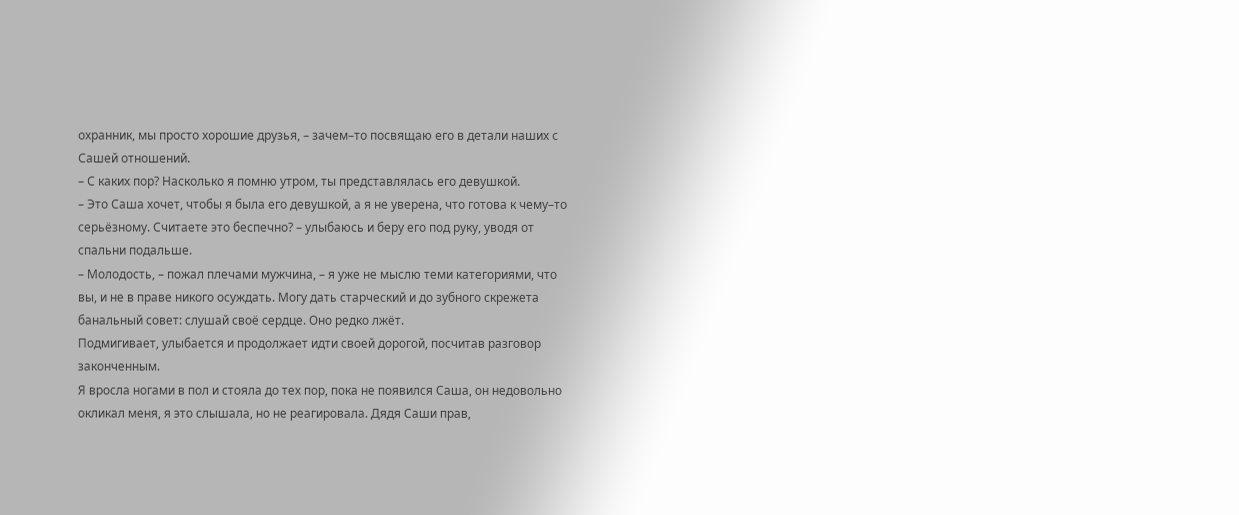охранник, мы просто хорошие друзья, – зачем–то посвящаю его в детали наших с Сашей отношений.
– С каких пор? Насколько я помню утром, ты представлялась его девушкой.
– Это Саша хочет, чтобы я была его девушкой, а я не уверена, что готова к чему–то серьёзному. Считаете это беспечно? – улыбаюсь и беру его под руку, уводя от спальни подальше.
– Молодость, – пожал плечами мужчина, – я уже не мыслю теми категориями, что вы, и не в праве никого осуждать. Могу дать старческий и до зубного скрежета банальный совет: слушай своё сердце. Оно редко лжёт.
Подмигивает, улыбается и продолжает идти своей дорогой, посчитав разговор законченным.
Я вросла ногами в пол и стояла до тех пор, пока не появился Саша, он недовольно окликал меня, я это слышала, но не реагировала. Дядя Саши прав,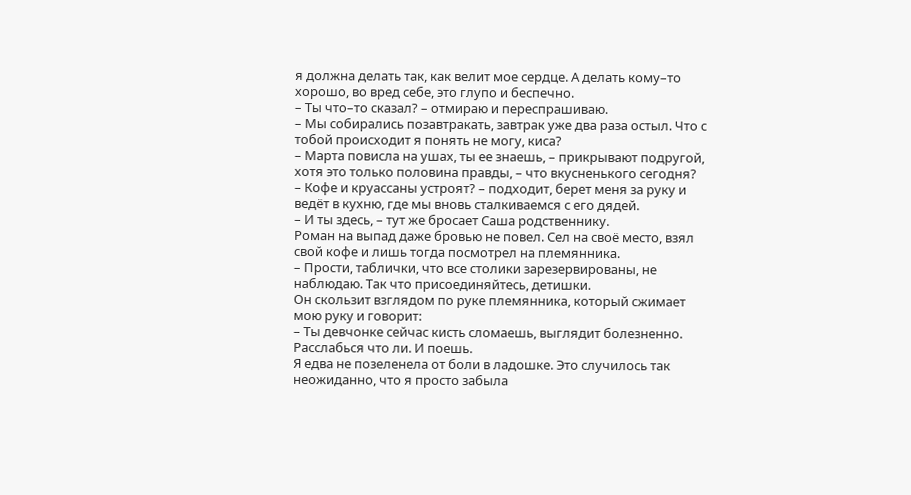я должна делать так, как велит мое сердце. А делать кому–то хорошо, во вред себе, это глупо и беспечно.
– Ты что–то сказал? – отмираю и переспрашиваю.
– Мы собирались позавтракать, завтрак уже два раза остыл. Что с тобой происходит я понять не могу, киса?
– Марта повисла на ушах, ты ее знаешь, – прикрывают подругой, хотя это только половина правды, – что вкусненького сегодня?
– Кофе и круассаны устроят? – подходит, берет меня за руку и ведёт в кухню, где мы вновь сталкиваемся с его дядей.
– И ты здесь, – тут же бросает Саша родственнику.
Роман на выпад даже бровью не повел. Сел на своё место, взял свой кофе и лишь тогда посмотрел на племянника.
– Прости, таблички, что все столики зарезервированы, не наблюдаю. Так что присоединяйтесь, детишки.
Он скользит взглядом по руке племянника, который сжимает мою руку и говорит:
– Ты девчонке сейчас кисть сломаешь, выглядит болезненно. Расслабься что ли. И поешь.
Я едва не позеленела от боли в ладошке. Это случилось так неожиданно, что я просто забыла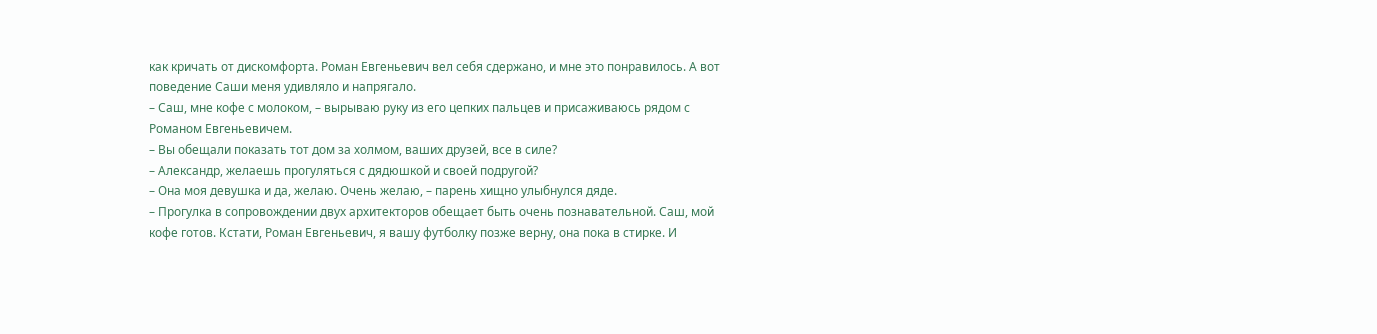как кричать от дискомфорта. Роман Евгеньевич вел себя сдержано, и мне это понравилось. А вот поведение Саши меня удивляло и напрягало.
– Саш, мне кофе с молоком, – вырываю руку из его цепких пальцев и присаживаюсь рядом с Романом Евгеньевичем.
– Вы обещали показать тот дом за холмом, ваших друзей, все в силе?
– Александр, желаешь прогуляться с дядюшкой и своей подругой?
– Она моя девушка и да, желаю. Очень желаю, – парень хищно улыбнулся дяде.
– Прогулка в сопровождении двух архитекторов обещает быть очень познавательной. Саш, мой кофе готов. Кстати, Роман Евгеньевич, я вашу футболку позже верну, она пока в стирке. И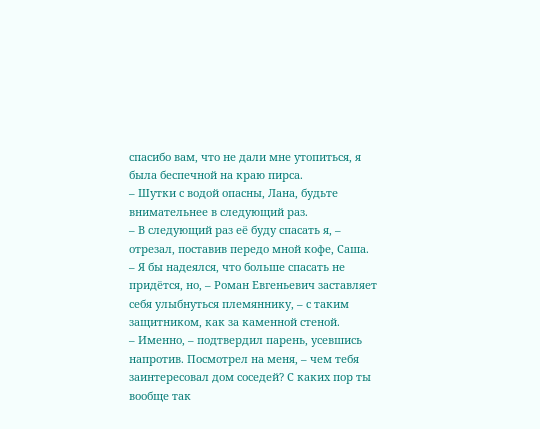спасибо вам, что не дали мне утопиться, я была беспечной на краю пирса.
– Шутки с водой опасны, Лана, будьте внимательнее в следующий раз.
– В следующий раз её буду спасать я, – отрезал, поставив передо мной кофе, Саша.
– Я бы надеялся, что больше спасать не придётся, но, – Роман Евгеньевич заставляет себя улыбнуться племяннику, – с таким защитником, как за каменной стеной.
– Именно, – подтвердил парень, усевшись напротив. Посмотрел на меня, – чем тебя заинтересовал дом соседей? С каких пор ты вообще так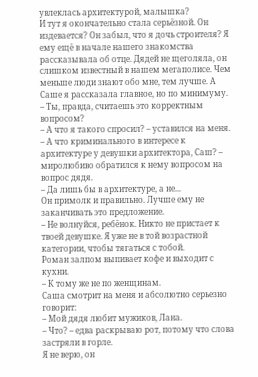увлеклась архитектурой, малышка?
И тут я окончательно стала серьёзной. Он издевается? Он забыл, что я дочь строителя? Я ему ещё в начале нашего знакомства рассказывала об отце. Дядей не щеголяла, он слишком известный в нашем мегаполисе. Чем меньше люди знают обо мне, тем лучше. А Саше я рассказала главное, но по минимуму.
– Ты, правда, считаешь это корректным вопросом?
– А что я такого спросил? – уставился на меня.
– А что криминального в интересе к архитектуре у девушки архитектора, Саш? – миролюбиво обратился к нему вопросом на вопрос дядя.
– Да лишь бы в архитектуре, а не...
Он примолк и правильно. Лучше ему не заканчивать это предложение.
– Не волнуйся, ребёнок. Никто не пристает к твоей девушке. Я уже не в той возрастной категории, чтобы тягаться с тобой.
Роман залпом выпивает кофе и выходит с кухни.
– К тому же не по женщинам.
Саша смотрит на меня и абсолютно серьезно говорит:
– Мой дядя любит мужиков, Лана.
– Что? – едва раскрываю рот, потому что слова застряли в горле.
Я не верю, он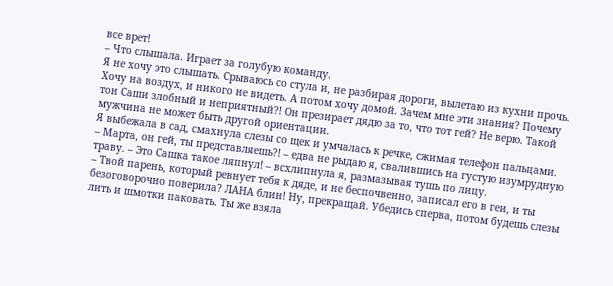все врет!
– Что слышала. Играет за голубую команду.
Я не хочу это слышать. Срываюсь со стула и, не разбирая дороги, вылетаю из кухни прочь. Хочу на воздух, и никого не видеть. А потом хочу домой. Зачем мне эти знания? Почему тон Саши злобный и неприятный?! Он презирает дядю за то, что тот гей? Не верю. Такой мужчина не может быть другой ориентации.
Я выбежала в сад, смахнула слезы со щек и умчалась к речке, сжимая телефон пальцами.
– Марта, он гей, ты представляешь?! – едва не рыдаю я, свалившись на густую изумрудную траву. – Это Сашка такое ляпнул! – всхлипнула я, размазывая тушь по лицу.
– Твой парень, который ревнует тебя к дяде, и не беспочвенно, записал его в геи, и ты безоговорочно поверила? ЛАНА блин! Ну, прекращай. Убедись сперва, потом будешь слезы лить и шмотки паковать. Ты же взяла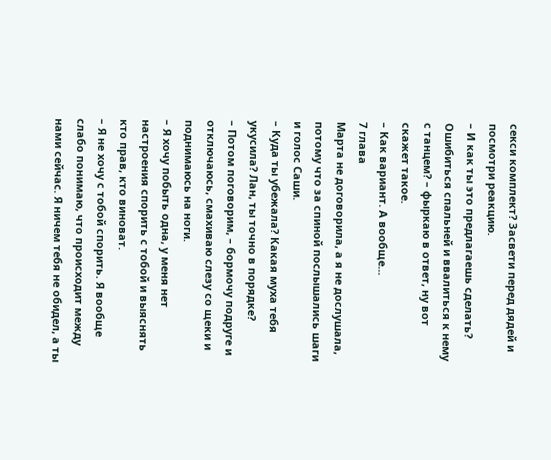секси комплект? Засвети перед дядей и посмотри реакцию.
– И как ты это предлагаешь сделать? Ошибиться спальней и ввалиться к нему с танцем? – фыркаю в ответ, ну вот скажет такое.
– Как вариант. А вообще...
7 глава
Марта не договорила, а я не дослушала, потому что за спиной послышались шаги и голос Саши.
– Куда ты убежала? Какая муха тебя укусила? Лан, ты точно в порядке?
– Потом поговорим, – бормочу подруге и отключаюсь, смахиваю слезу со щеки и поднимаюсь на ноги.
– Я хочу побыть одна, у меня нет настроения спорить с тобой и выяснять кто прав, кто виноват.
– Я не хочу с тобой спорить. Я вообще слабо понимаю, что происходит между нами сейчас. Я ничем тебя не обидел, а ты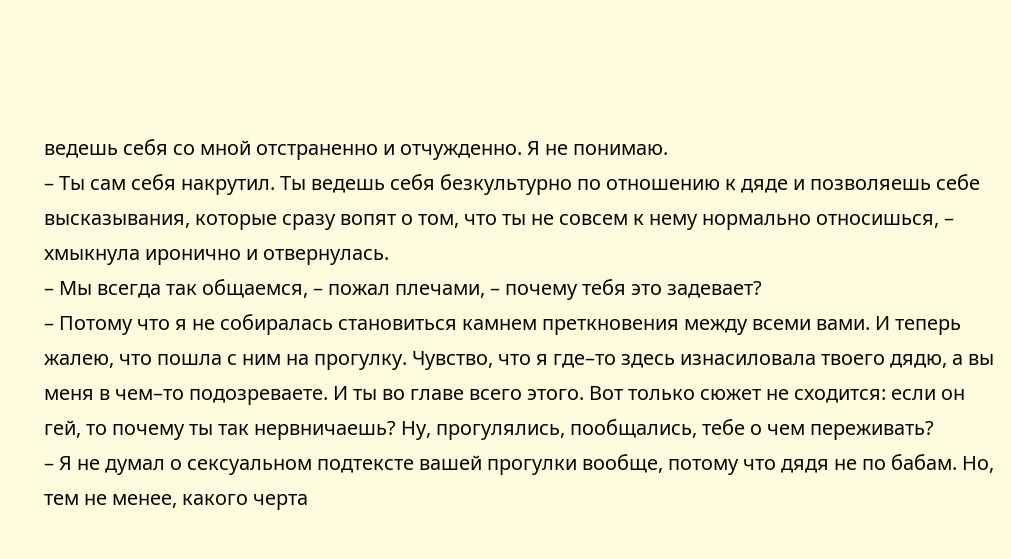ведешь себя со мной отстраненно и отчужденно. Я не понимаю.
– Ты сам себя накрутил. Ты ведешь себя безкультурно по отношению к дяде и позволяешь себе высказывания, которые сразу вопят о том, что ты не совсем к нему нормально относишься, – хмыкнула иронично и отвернулась.
– Мы всегда так общаемся, – пожал плечами, – почему тебя это задевает?
– Потому что я не собиралась становиться камнем преткновения между всеми вами. И теперь жалею, что пошла с ним на прогулку. Чувство, что я где–то здесь изнасиловала твоего дядю, а вы меня в чем–то подозреваете. И ты во главе всего этого. Вот только сюжет не сходится: если он гей, то почему ты так нервничаешь? Ну, прогулялись, пообщались, тебе о чем переживать?
– Я не думал о сексуальном подтексте вашей прогулки вообще, потому что дядя не по бабам. Но, тем не менее, какого черта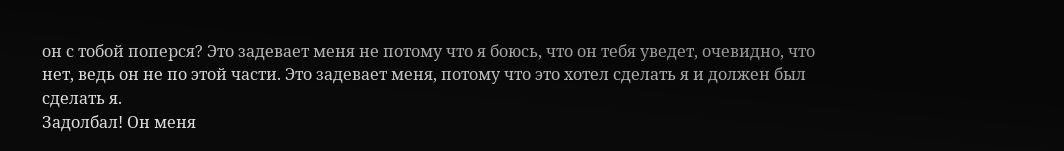он с тобой поперся? Это задевает меня не потому что я боюсь, что он тебя уведет, очевидно, что нет, ведь он не по этой части. Это задевает меня, потому что это хотел сделать я и должен был сделать я.
Задолбал! Он меня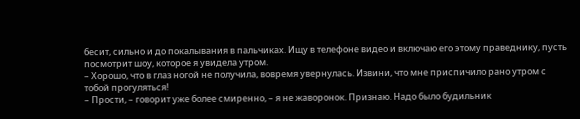бесит, сильно и до покалывания в пальчиках. Ищу в телефоне видео и включаю его этому праведнику, пусть посмотрит шоу, которое я увидела утром.
– Хорошо, что в глаз ногой не получила, вовремя увернулась. Извини, что мне приспичило рано утром с тобой прогуляться!
– Прости, – говорит уже более смиренно, – я не жаворонок. Признаю. Надо было будильник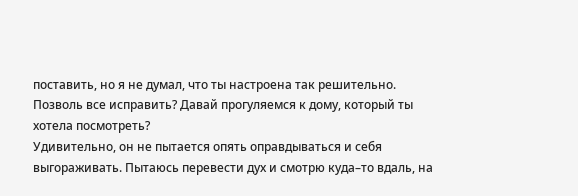поставить, но я не думал, что ты настроена так решительно. Позволь все исправить? Давай прогуляемся к дому, который ты хотела посмотреть?
Удивительно, он не пытается опять оправдываться и себя выгораживать. Пытаюсь перевести дух и смотрю куда–то вдаль, на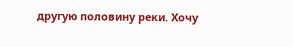другую половину реки. Хочу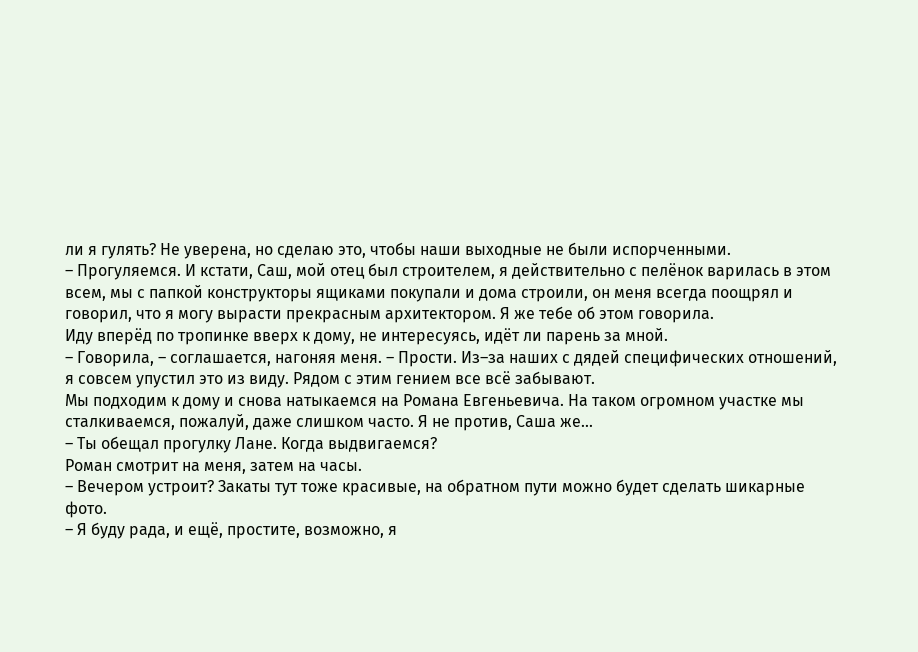ли я гулять? Не уверена, но сделаю это, чтобы наши выходные не были испорченными.
– Прогуляемся. И кстати, Саш, мой отец был строителем, я действительно с пелёнок варилась в этом всем, мы с папкой конструкторы ящиками покупали и дома строили, он меня всегда поощрял и говорил, что я могу вырасти прекрасным архитектором. Я же тебе об этом говорила.
Иду вперёд по тропинке вверх к дому, не интересуясь, идёт ли парень за мной.
– Говорила, – соглашается, нагоняя меня. – Прости. Из–за наших с дядей специфических отношений, я совсем упустил это из виду. Рядом с этим гением все всё забывают.
Мы подходим к дому и снова натыкаемся на Романа Евгеньевича. На таком огромном участке мы сталкиваемся, пожалуй, даже слишком часто. Я не против, Саша же...
– Ты обещал прогулку Лане. Когда выдвигаемся?
Роман смотрит на меня, затем на часы.
– Вечером устроит? Закаты тут тоже красивые, на обратном пути можно будет сделать шикарные фото.
– Я буду рада, и ещё, простите, возможно, я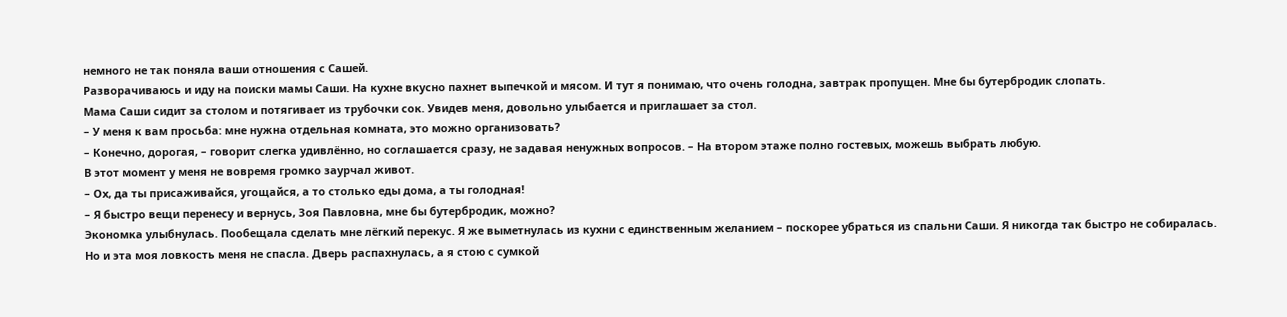немного не так поняла ваши отношения с Сашей.
Разворачиваюсь и иду на поиски мамы Саши. На кухне вкусно пахнет выпечкой и мясом. И тут я понимаю, что очень голодна, завтрак пропущен. Мне бы бутербродик слопать.
Мама Саши сидит за столом и потягивает из трубочки сок. Увидев меня, довольно улыбается и приглашает за стол.
– У меня к вам просьба: мне нужна отдельная комната, это можно организовать?
– Конечно, дорогая, – говорит слегка удивлённо, но соглашается сразу, не задавая ненужных вопросов. – На втором этаже полно гостевых, можешь выбрать любую.
В этот момент у меня не вовремя громко заурчал живот.
– Ох, да ты присаживайся, угощайся, а то столько еды дома, а ты голодная!
– Я быстро вещи перенесу и вернусь, Зоя Павловна, мне бы бутербродик, можно?
Экономка улыбнулась. Пообещала сделать мне лёгкий перекус. Я же выметнулась из кухни с единственным желанием – поскорее убраться из спальни Саши. Я никогда так быстро не собиралась. Но и эта моя ловкость меня не спасла. Дверь распахнулась, а я стою с сумкой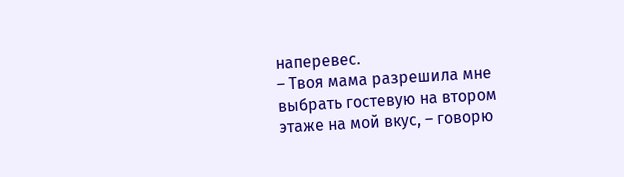наперевес.
– Твоя мама разрешила мне выбрать гостевую на втором этаже на мой вкус, – говорю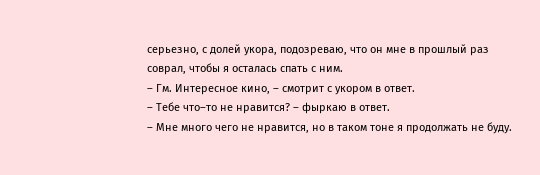серьезно, с долей укора, подозреваю, что он мне в прошлый раз соврал, чтобы я осталась спать с ним.
– Гм. Интересное кино, – смотрит с укором в ответ.
– Тебе что–то не нравится? – фыркаю в ответ.
– Мне много чего не нравится, но в таком тоне я продолжать не буду.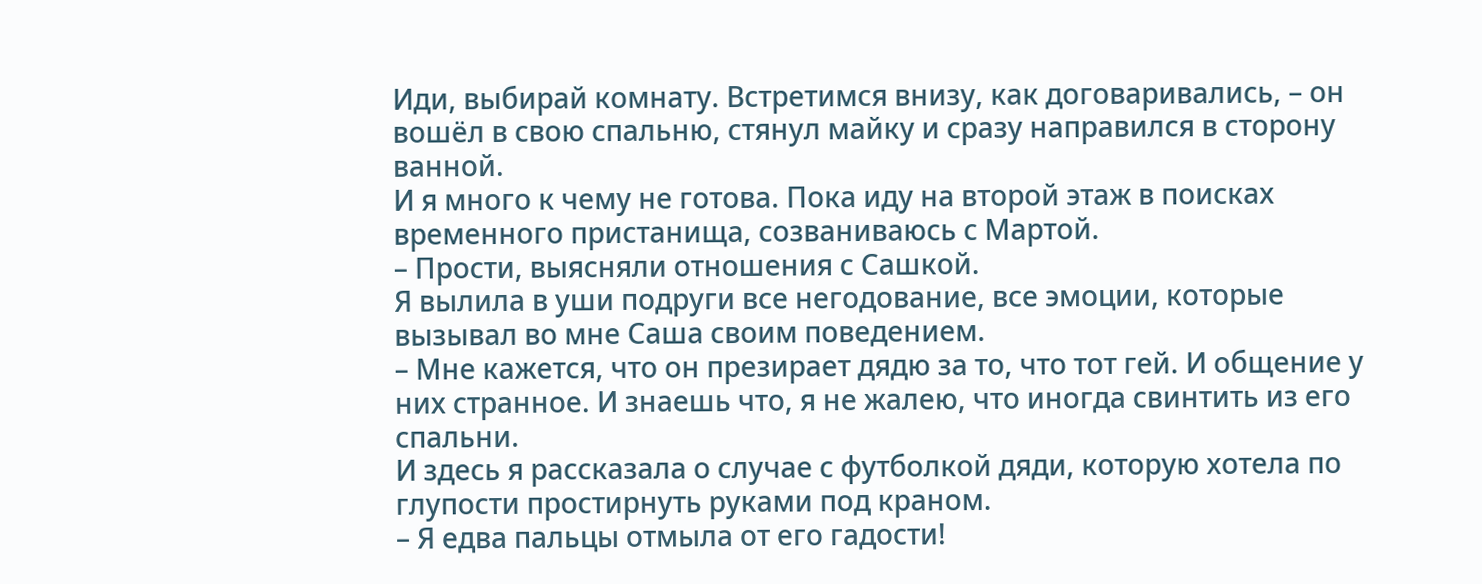Иди, выбирай комнату. Встретимся внизу, как договаривались, – он вошёл в свою спальню, стянул майку и сразу направился в сторону ванной.
И я много к чему не готова. Пока иду на второй этаж в поисках временного пристанища, созваниваюсь с Мартой.
– Прости, выясняли отношения с Сашкой.
Я вылила в уши подруги все негодование, все эмоции, которые вызывал во мне Саша своим поведением.
– Мне кажется, что он презирает дядю за то, что тот гей. И общение у них странное. И знаешь что, я не жалею, что иногда свинтить из его спальни.
И здесь я рассказала о случае с футболкой дяди, которую хотела по глупости простирнуть руками под краном.
– Я едва пальцы отмыла от его гадости!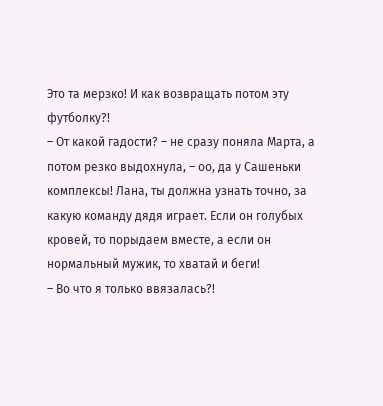Это та мерзко! И как возвращать потом эту футболку?!
– От какой гадости? – не сразу поняла Марта, а потом резко выдохнула, – оо, да у Сашеньки комплексы! Лана, ты должна узнать точно, за какую команду дядя играет. Если он голубых кровей, то порыдаем вместе, а если он нормальный мужик, то хватай и беги!
– Во что я только ввязалась?!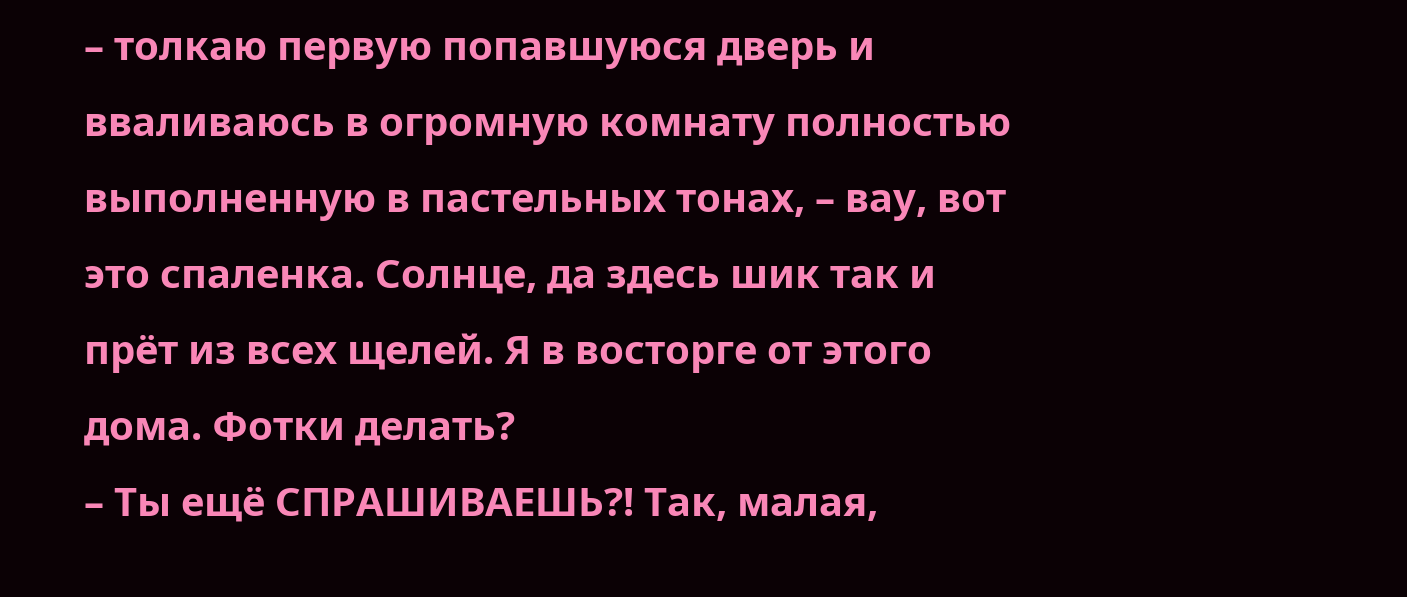– толкаю первую попавшуюся дверь и вваливаюсь в огромную комнату полностью выполненную в пастельных тонах, – вау, вот это спаленка. Солнце, да здесь шик так и прёт из всех щелей. Я в восторге от этого дома. Фотки делать?
– Ты ещё СПРАШИВАЕШЬ?! Так, малая,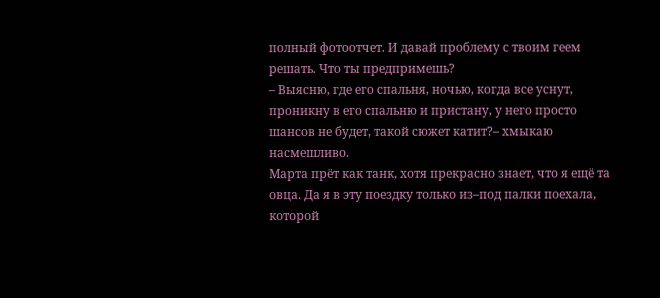полный фотоотчет. И давай проблему с твоим геем решать. Что ты предпримешь?
– Выясню, где его спальня, ночью, когда все уснут, проникну в его спальню и пристану, у него просто шансов не будет, такой сюжет катит?– хмыкаю насмешливо.
Марта прёт как танк, хотя прекрасно знает, что я ещё та овца. Да я в эту поездку только из–под палки поехала, которой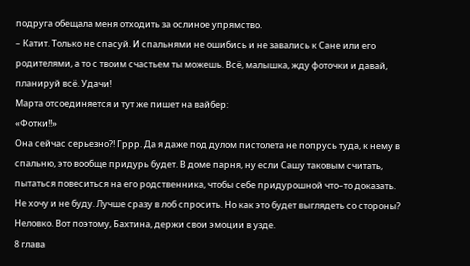подруга обещала меня отходить за ослиное упрямство.
– Катит. Только не спасуй. И спальнями не ошибись и не завались к Сане или его родителями, а то с твоим счастьем ты можешь. Всё, малышка, жду фоточки и давай, планируй всё. Удачи!
Марта отсоединяется и тут же пишет на вайбер:
«Фотки!!»
Она сейчас серьезно?! Гррр. Да я даже под дулом пистолета не попрусь туда, к нему в спальню, это вообще придурь будет. В доме парня, ну если Сашу таковым считать, пытаться повеситься на его родственника, чтобы себе придурошной что–то доказать. Не хочу и не буду. Лучше сразу в лоб спросить. Но как это будет выглядеть со стороны? Неловко. Вот поэтому, Бахтина, держи свои эмоции в узде.
8 глава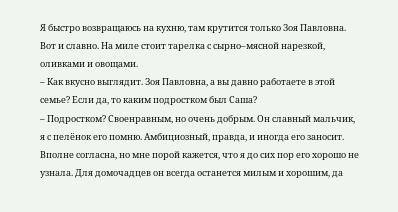Я быстро возвращаюсь на кухню, там крутится только Зоя Павловна. Вот и славно. На миле стоит тарелка с сырно–мясной нарезкой, оливками и овощами.
– Как вкусно выглядит. Зоя Павловна, а вы давно работаете в этой семье? Если да, то каким подростком был Саша?
– Подростком? Своенравным, но очень добрым. Он славный мальчик, я с пелёнок его помню. Амбициозный, правда, и иногда его заносит.
Вполне согласна, но мне порой кажется, что я до сих пор его хорошо не узнала. Для домочадцев он всегда останется милым и хорошим, да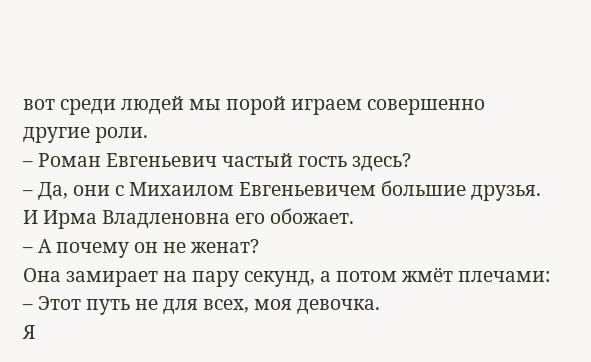вот среди людей мы порой играем совершенно другие роли.
– Роман Евгеньевич частый гость здесь?
– Да, они с Михаилом Евгеньевичем большие друзья. И Ирма Владленовна его обожает.
– А почему он не женат?
Она замирает на пару секунд, а потом жмёт плечами:
– Этот путь не для всех, моя девочка.
Я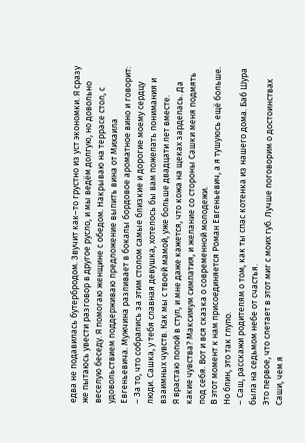едва не подавилась бутербродом. Звучит как–то грустно из уст экономки. Я сразу же пытаюсь увести разговор в другое русло, и мы ведём долгую, но довольно веселую беседу. Я помогаю женщине с обедом. Накрываю на террасе стол, с удовольствием поддерживаю предложение выпить вина от Михаила Евгеньевича. Мужчина разливает в бокалы бордовое ароматное вино и говорит:
– За то, что собрались за этим столом самые близкие и дорогие моему сердцу люди. Сашка, у тебя славная девушка, хотелось бы вам пожелать понимания и взаимных чувств. Как мы с твоей мамой, уже больше двадцати лет вместе.
Я врастаю попой в стул, и мне даже кажется, что кожа на щеках зарделась. Да какие чувства? Максимум симпатия, и желание со стороны Сашки меня подмять под себя. Вот и вся сказка о современной молодежи.
В этот момент к нам присоединяется Роман Евгеньевич, а я тушуюсь ещё больше. Но блин, это так глупо.
– Саш, расскажи родителям о том, как ты спас котенка из нашего дома. Баб Шура была на седьмом небе от счастья.
Это первое, что слетает в этот миг с моих губ. Лучше поговорим о достоинствах Саши, чем я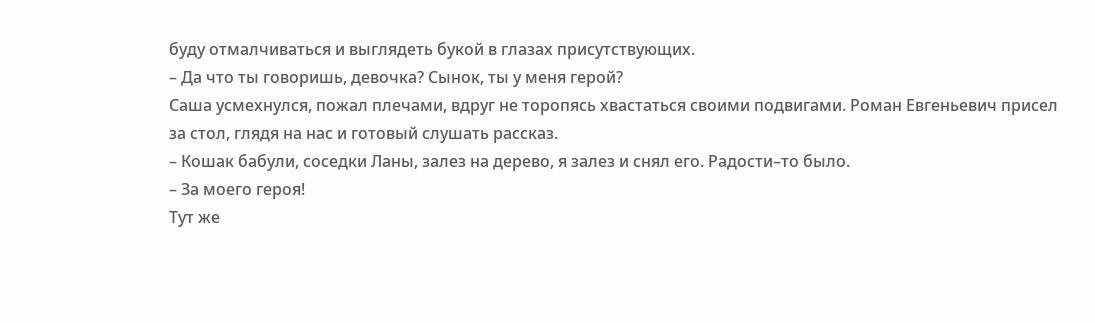буду отмалчиваться и выглядеть букой в глазах присутствующих.
– Да что ты говоришь, девочка? Сынок, ты у меня герой?
Саша усмехнулся, пожал плечами, вдруг не торопясь хвастаться своими подвигами. Роман Евгеньевич присел за стол, глядя на нас и готовый слушать рассказ.
– Кошак бабули, соседки Ланы, залез на дерево, я залез и снял его. Радости–то было.
– За моего героя!
Тут же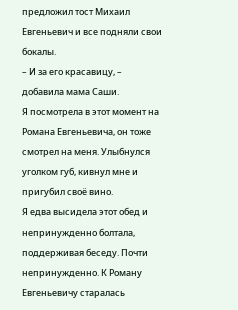предложил тост Михаил Евгеньевич и все подняли свои бокалы.
– И за его красавицу, – добавила мама Саши.
Я посмотрела в этот момент на Романа Евгеньевича, он тоже смотрел на меня. Улыбнулся уголком губ, кивнул мне и пригубил своё вино.
Я едва высидела этот обед и непринужденно болтала, поддерживая беседу. Почти непринужденно. К Роману Евгеньевичу старалась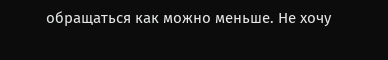обращаться как можно меньше. Не хочу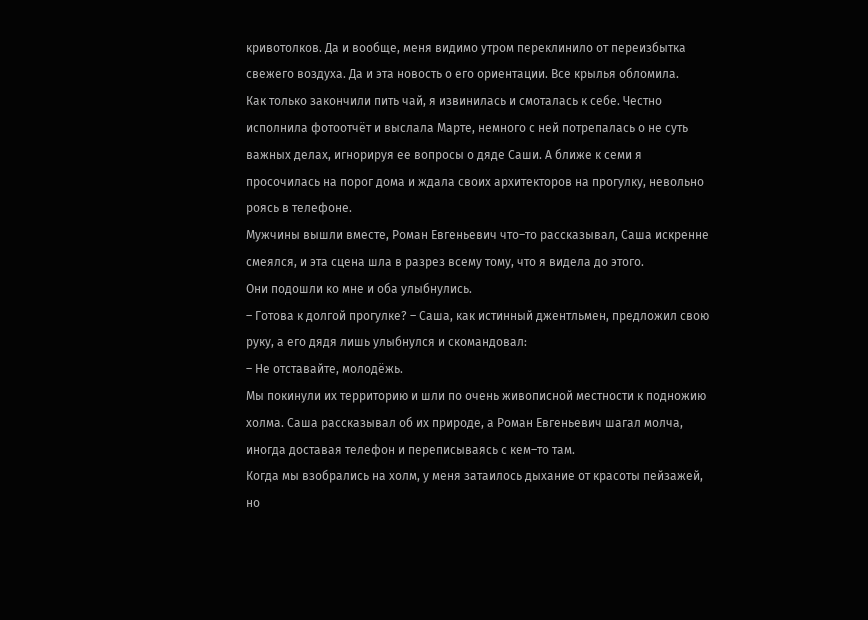кривотолков. Да и вообще, меня видимо утром переклинило от переизбытка свежего воздуха. Да и эта новость о его ориентации. Все крылья обломила.
Как только закончили пить чай, я извинилась и смоталась к себе. Честно исполнила фотоотчёт и выслала Марте, немного с ней потрепалась о не суть важных делах, игнорируя ее вопросы о дяде Саши. А ближе к семи я просочилась на порог дома и ждала своих архитекторов на прогулку, невольно роясь в телефоне.
Мужчины вышли вместе, Роман Евгеньевич что–то рассказывал, Саша искренне смеялся, и эта сцена шла в разрез всему тому, что я видела до этого.
Они подошли ко мне и оба улыбнулись.
– Готова к долгой прогулке? – Саша, как истинный джентльмен, предложил свою руку, а его дядя лишь улыбнулся и скомандовал:
– Не отставайте, молодёжь.
Мы покинули их территорию и шли по очень живописной местности к подножию холма. Саша рассказывал об их природе, а Роман Евгеньевич шагал молча, иногда доставая телефон и переписываясь с кем–то там.
Когда мы взобрались на холм, у меня затаилось дыхание от красоты пейзажей, но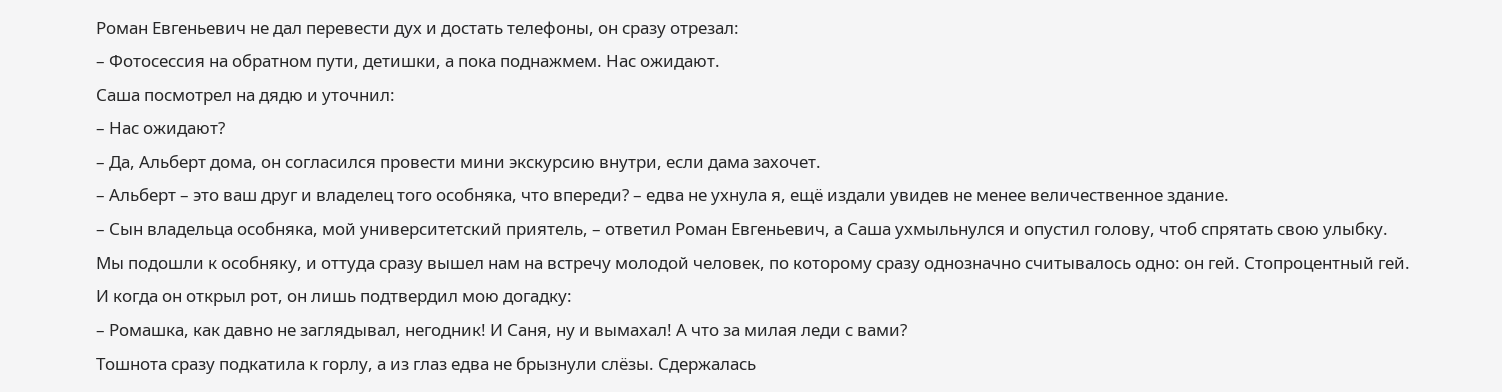Роман Евгеньевич не дал перевести дух и достать телефоны, он сразу отрезал:
– Фотосессия на обратном пути, детишки, а пока поднажмем. Нас ожидают.
Саша посмотрел на дядю и уточнил:
– Нас ожидают?
– Да, Альберт дома, он согласился провести мини экскурсию внутри, если дама захочет.
– Альберт – это ваш друг и владелец того особняка, что впереди? – едва не ухнула я, ещё издали увидев не менее величественное здание.
– Сын владельца особняка, мой университетский приятель, – ответил Роман Евгеньевич, а Саша ухмыльнулся и опустил голову, чтоб спрятать свою улыбку.
Мы подошли к особняку, и оттуда сразу вышел нам на встречу молодой человек, по которому сразу однозначно считывалось одно: он гей. Стопроцентный гей.
И когда он открыл рот, он лишь подтвердил мою догадку:
– Ромашка, как давно не заглядывал, негодник! И Саня, ну и вымахал! А что за милая леди с вами?
Тошнота сразу подкатила к горлу, а из глаз едва не брызнули слёзы. Сдержалась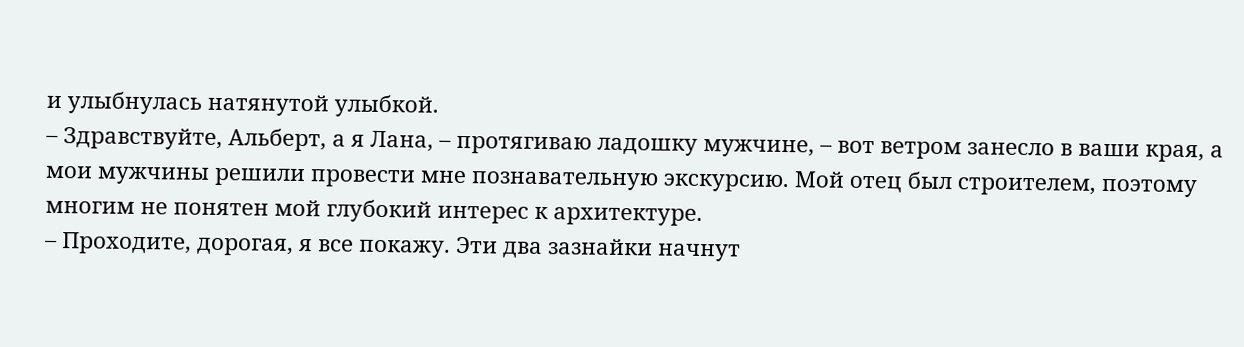и улыбнулась натянутой улыбкой.
– Здравствуйте, Альберт, а я Лана, – протягиваю ладошку мужчине, – вот ветром занесло в ваши края, а мои мужчины решили провести мне познавательную экскурсию. Мой отец был строителем, поэтому многим не понятен мой глубокий интерес к архитектуре.
– Проходите, дорогая, я все покажу. Эти два зазнайки начнут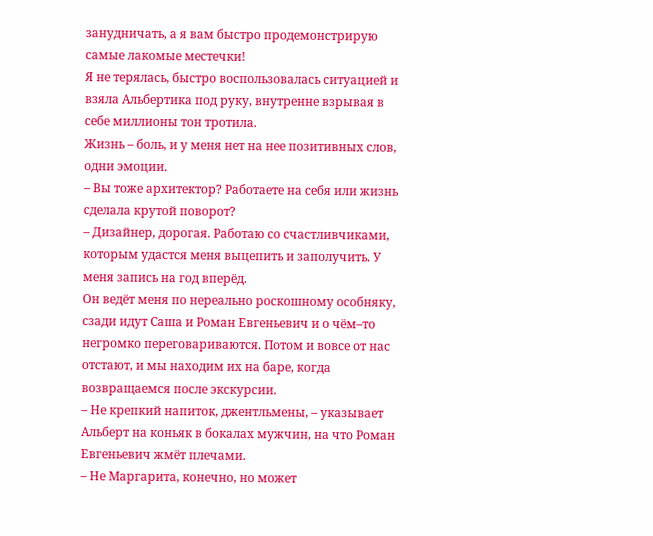занудничать, а я вам быстро продемонстрирую самые лакомые местечки!
Я не терялась, быстро воспользовалась ситуацией и взяла Альбертика под руку, внутренне взрывая в себе миллионы тон тротила.
Жизнь – боль, и у меня нет на нее позитивных слов, одни эмоции.
– Вы тоже архитектор? Работаете на себя или жизнь сделала крутой поворот?
– Дизайнер, дорогая. Работаю со счастливчиками, которым удастся меня выцепить и заполучить. У меня запись на год вперёд.
Он ведёт меня по нереально роскошному особняку, сзади идут Саша и Роман Евгеньевич и о чём–то негромко переговариваются. Потом и вовсе от нас отстают, и мы находим их на баре, когда возвращаемся после экскурсии.
– Не крепкий напиток, джентльмены, – указывает Альберт на коньяк в бокалах мужчин, на что Роман Евгеньевич жмёт плечами.
– Не Маргарита, конечно, но может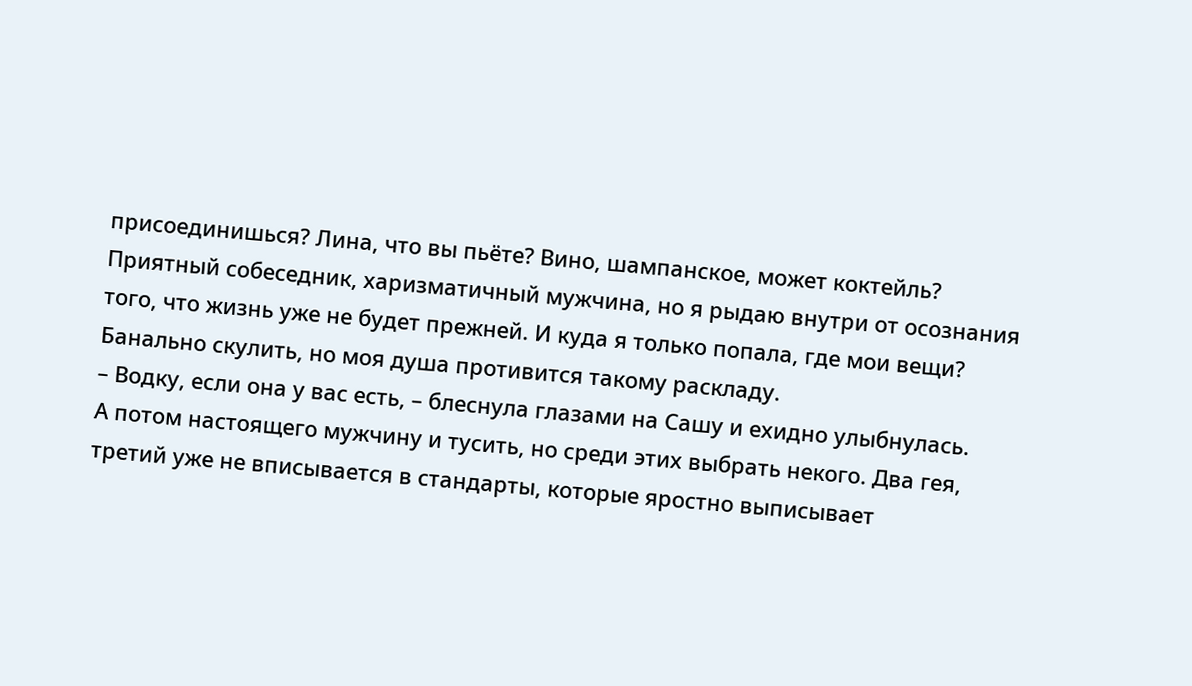присоединишься? Лина, что вы пьёте? Вино, шампанское, может коктейль?
Приятный собеседник, харизматичный мужчина, но я рыдаю внутри от осознания того, что жизнь уже не будет прежней. И куда я только попала, где мои вещи? Банально скулить, но моя душа противится такому раскладу.
– Водку, если она у вас есть, – блеснула глазами на Сашу и ехидно улыбнулась.
А потом настоящего мужчину и тусить, но среди этих выбрать некого. Два гея, третий уже не вписывается в стандарты, которые яростно выписывает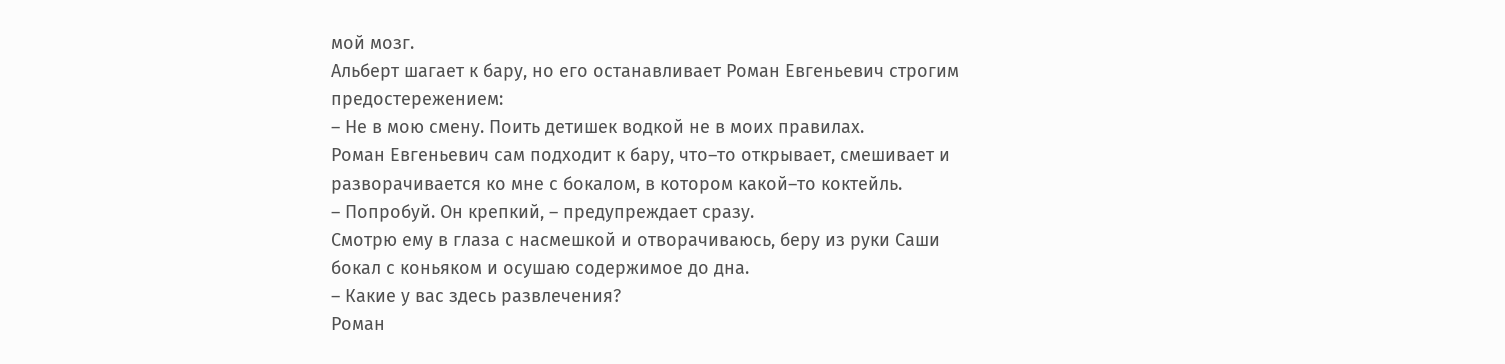мой мозг.
Альберт шагает к бару, но его останавливает Роман Евгеньевич строгим предостережением:
– Не в мою смену. Поить детишек водкой не в моих правилах.
Роман Евгеньевич сам подходит к бару, что–то открывает, смешивает и разворачивается ко мне с бокалом, в котором какой–то коктейль.
– Попробуй. Он крепкий, – предупреждает сразу.
Смотрю ему в глаза с насмешкой и отворачиваюсь, беру из руки Саши бокал с коньяком и осушаю содержимое до дна.
– Какие у вас здесь развлечения?
Роман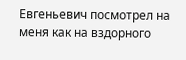Евгеньевич посмотрел на меня как на вздорного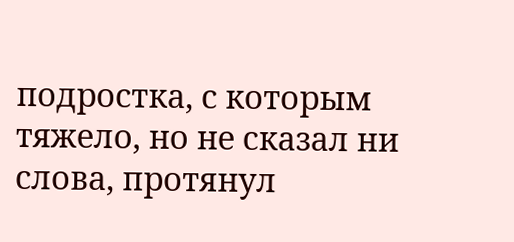подростка, с которым тяжело, но не сказал ни слова, протянул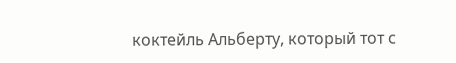коктейль Альберту, который тот с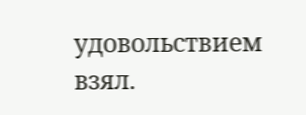удовольствием взял.